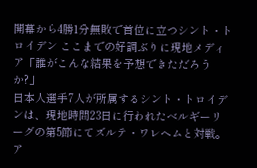開幕から4勝1分無敗で首位に立つシント・トロイデン ここまでの好調ぶりに現地メディア「誰がこんな結果を予想できただろうか?」
日本人選手7人が所属するシント・トロイデンは、現地時間23日に行われたベルギーリーグの第5節にてズルテ・ワレヘムと対戦。ア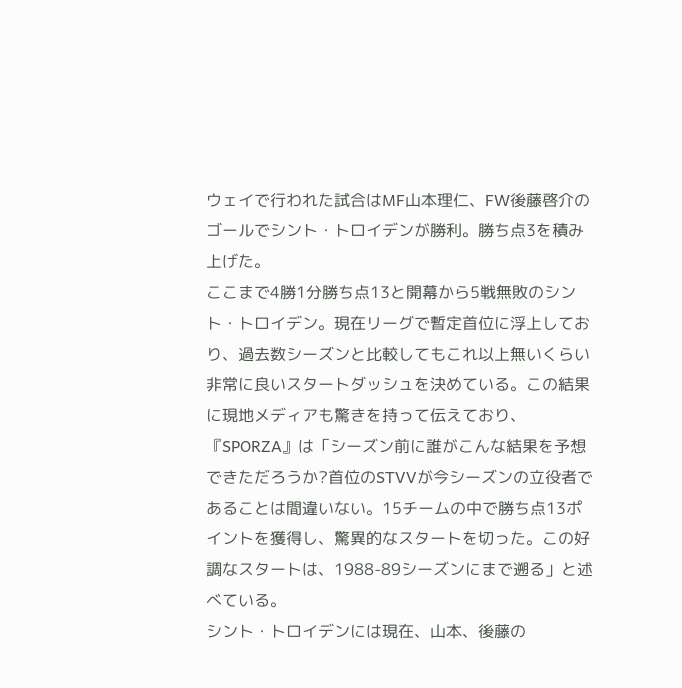ウェイで行われた試合はMF山本理仁、FW後藤啓介のゴールでシント・トロイデンが勝利。勝ち点3を積み上げた。
ここまで4勝1分勝ち点13と開幕から5戦無敗のシント・トロイデン。現在リーグで暫定首位に浮上しており、過去数シーズンと比較してもこれ以上無いくらい非常に良いスタートダッシュを決めている。この結果に現地メディアも驚きを持って伝えており、『SPORZA』は「シーズン前に誰がこんな結果を予想できただろうか?首位のSTVVが今シーズンの立役者であることは間違いない。15チームの中で勝ち点13ポイントを獲得し、驚異的なスタートを切った。この好調なスタートは、1988-89シーズンにまで遡る」と述べている。
シント・トロイデンには現在、山本、後藤の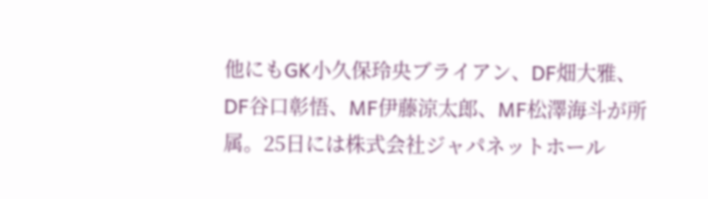他にもGK小久保玲央ブライアン、DF畑大雅、DF谷口彰悟、MF伊藤涼太郎、MF松澤海斗が所属。25日には株式会社ジャパネットホール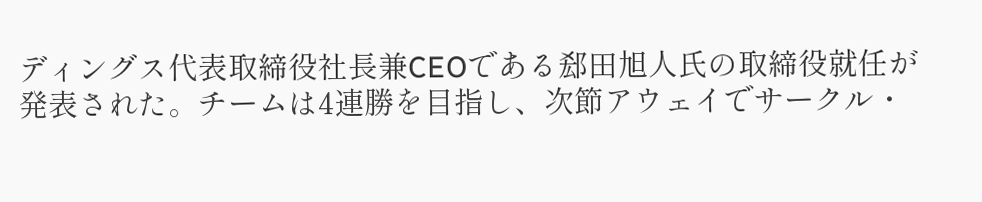ディングス代表取締役社長兼CEOである郄田旭人氏の取締役就任が発表された。チームは4連勝を目指し、次節アウェイでサークル・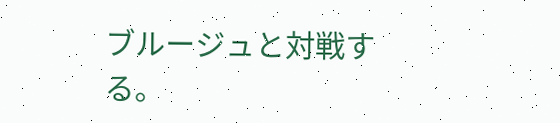ブルージュと対戦する。